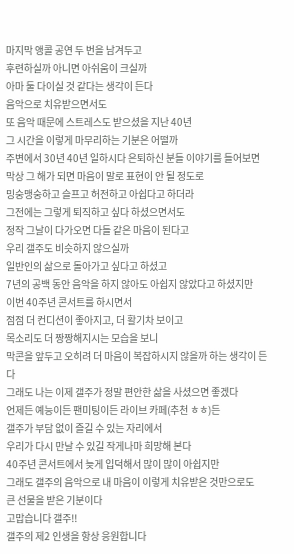마지막 앵콜 공연 두 번을 남겨두고
후련하실까 아니면 아쉬움이 크실까
아마 둘 다이실 것 같다는 생각이 든다
음악으로 치유받으면서도
또 음악 때문에 스트레스도 받으셨을 지난 40년
그 시간을 이렇게 마무리하는 기분은 어떨까
주변에서 30년 40년 일하시다 은퇴하신 분들 이야기를 들어보면
막상 그 해가 되면 마음이 말로 표현이 안 될 정도로
밍숭맹숭하고 슬프고 허전하고 아쉽다고 하더라
그전에는 그렇게 퇴직하고 싶다 하셨으면서도
정작 그날이 다가오면 다들 같은 마음이 된다고
우리 갤주도 비슷하지 않으실까
일반인의 삶으로 돌아가고 싶다고 하셨고
7년의 공백 동안 음악을 하지 않아도 아쉽지 않았다고 하셨지만
이번 40주년 콘서트를 하시면서
점점 더 컨디션이 좋아지고, 더 활기차 보이고
목소리도 더 짱짱해지시는 모습을 보니
막콘을 앞두고 오히려 더 마음이 복잡하시지 않을까 하는 생각이 든다
그래도 나는 이제 갤주가 정말 편안한 삶을 사셨으면 좋겠다
언제든 예능이든 팬미팅이든 라이브 카페(추천 ㅎㅎ)든
갤주가 부담 없이 즐길 수 있는 자리에서
우리가 다시 만날 수 있길 작게나마 희망해 본다
40주년 콘서트에서 늦게 입덕해서 많이 많이 아쉽지만
그래도 갤주의 음악으로 내 마음이 이렇게 치유받은 것만으로도
큰 선물을 받은 기분이다
고맙습니다 갤주!!
갤주의 제2 인생을 항상 응원합니다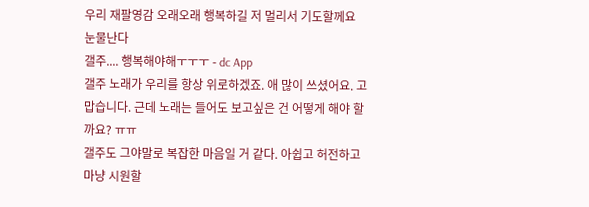우리 재팔영감 오래오래 행복하길 저 멀리서 기도할께요
눈물난다
갤주.... 행복해야해ㅜㅜㅜ - dc App
갤주 노래가 우리를 항상 위로하겠죠. 애 많이 쓰셨어요. 고맙습니다. 근데 노래는 들어도 보고싶은 건 어떻게 해야 할까요? ㅠㅠ
갤주도 그야말로 복잡한 마음일 거 같다. 아쉽고 허전하고 마냥 시원할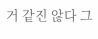거 같진 않다 그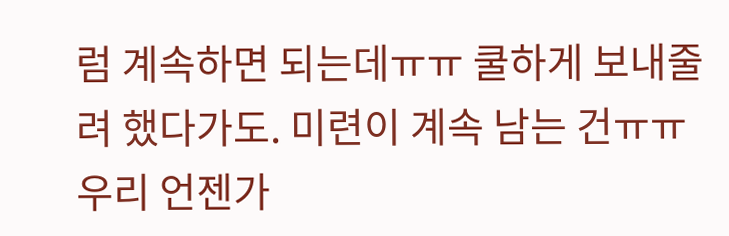럼 계속하면 되는데ㅠㅠ 쿨하게 보내줄려 했다가도. 미련이 계속 남는 건ㅠㅠ 우리 언젠가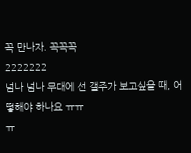꼭 만나자. 꼭꼭꼭
2222222
넘나 넘나 무대에 선 갤주가 보고싶을 때, 어떻해야 하나요 ㅠㅠ
ㅠ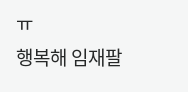ㅠ
행복해 임재팔